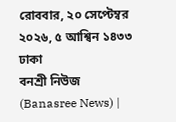রোববার, ২০ সেপ্টেম্বর ২০২৬, ৫ আশ্বিন ১৪৩৩ ঢাকা
বনশ্রী নিউজ (Banasree News) |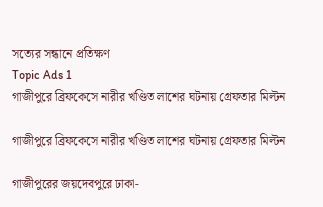সত্যের সন্ধানে প্রতিক্ষণ
Topic Ads 1
গাজীপুরে ব্রিফকেসে নারীর খণ্ডিত লাশের ঘটনায় গ্রেফতার মিল্টন

গাজীপুরে ব্রিফকেসে নারীর খণ্ডিত লাশের ঘটনায় গ্রেফতার মিল্টন

গাজীপুরের জয়দেবপুরে ঢাকা-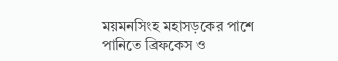ময়মনসিংহ মহাসড়কের পাশে পানিতে ব্রিফকেস ও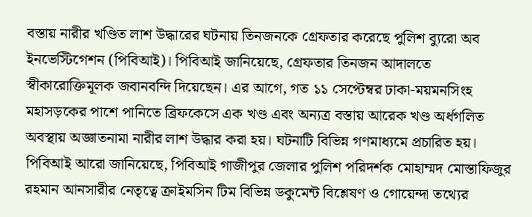বস্তায় নারীর খণ্ডিত লাশ উদ্ধারের ঘটনায় তিনজনকে গ্রেফতার করেছে পুলিশ ব্যুরো অব ইনভেস্টিগেশন (পিবিআই)। পিবিআই জানিয়েছে, গ্রেফতার তিনজন আদালতে স্বীকারোক্তিমূলক জবানবন্দি দিয়েছেন। এর আগে, গত ১১ সেপ্টেম্বর ঢাকা-ময়মনসিংহ মহাসড়কের পাশে পানিতে ব্রিফকেসে এক খণ্ড এবং অন্যত্র বস্তায় আরেক খণ্ড অর্ধগলিত অবস্থায় অজ্ঞাতনামা নারীর লাশ উদ্ধার করা হয়। ঘটনাটি বিভিন্ন গণমাধ্যমে প্রচারিত হয়। পিবিআই আরো জানিয়েছে, পিবিআই গাজীপুর জেলার পুলিশ পরিদর্শক মোহাম্মদ মোস্তাফিজুর রহমান আনসারীর নেতৃত্বে ক্রাইমসিন টিম বিভিন্ন ডকুমেন্ট বিশ্লেষণ ও গোয়েন্দা তথ্যের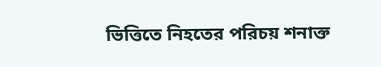ভিত্তিতে নিহতের পরিচয় শনাক্ত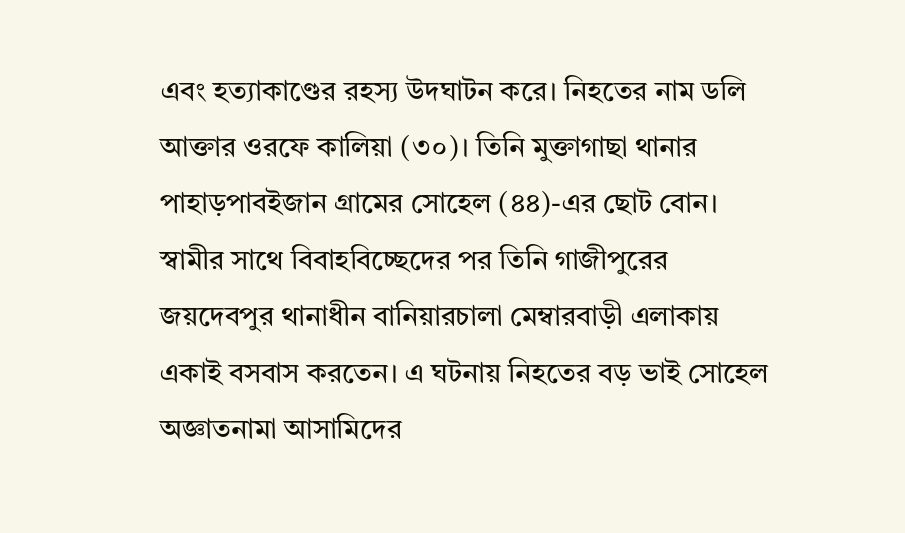এবং হত্যাকাণ্ডের রহস্য উদঘাটন করে। নিহতের নাম ডলি আক্তার ওরফে কালিয়া (৩০)। তিনি মুক্তাগাছা থানার পাহাড়পাবইজান গ্রামের সোহেল (৪৪)-এর ছোট বোন। স্বামীর সাথে বিবাহবিচ্ছেদের পর তিনি গাজীপুরের জয়দেবপুর থানাধীন বানিয়ারচালা মেম্বারবাড়ী এলাকায় একাই বসবাস করতেন। এ ঘটনায় নিহতের বড় ভাই সোহেল অজ্ঞাতনামা আসামিদের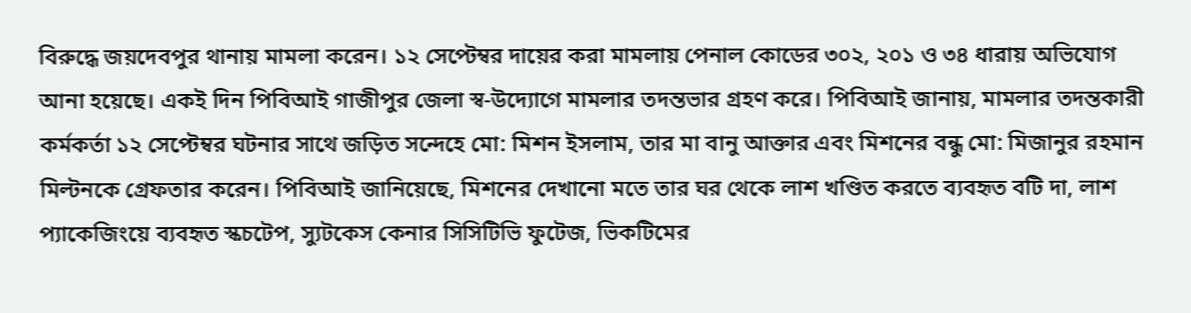বিরুদ্ধে জয়দেবপুর থানায় মামলা করেন। ১২ সেপ্টেম্বর দায়ের করা মামলায় পেনাল কোডের ৩০২, ২০১ ও ৩৪ ধারায় অভিযোগ আনা হয়েছে। একই দিন পিবিআই গাজীপুর জেলা স্ব-উদ্যোগে মামলার তদন্তভার গ্রহণ করে। পিবিআই জানায়, মামলার তদন্তকারী কর্মকর্তা ১২ সেপ্টেম্বর ঘটনার সাথে জড়িত সন্দেহে মো: মিশন ইসলাম, তার মা বানু আক্তার এবং মিশনের বন্ধু মো: মিজানুর রহমান মিল্টনকে গ্রেফতার করেন। পিবিআই জানিয়েছে, মিশনের দেখানো মতে তার ঘর থেকে লাশ খণ্ডিত করতে ব্যবহৃত বটি দা, লাশ প্যাকেজিংয়ে ব্যবহৃত স্কচটেপ, স্যুটকেস কেনার সিসিটিভি ফুটেজ, ভিকটিমের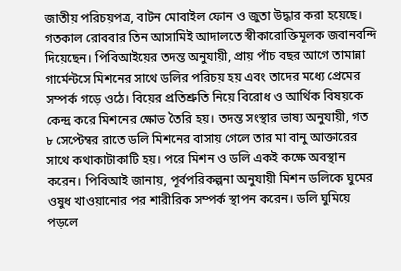জাতীয় পরিচয়পত্র, বাটন মোবাইল ফোন ও জুতা উদ্ধার করা হয়েছে। গতকাল রোববার তিন আসামিই আদালতে স্বীকারোক্তিমূলক জবানবন্দি দিয়েছেন। পিবিআইয়ের তদন্ত অনুযায়ী, প্রায় পাঁচ বছর আগে তামান্না গার্মেন্টসে মিশনের সাথে ডলির পরিচয় হয় এবং তাদের মধ্যে প্রেমের সম্পর্ক গড়ে ওঠে। বিয়ের প্রতিশ্রুতি নিয়ে বিরোধ ও আর্থিক বিষয়কে কেন্দ্র করে মিশনের ক্ষোভ তৈরি হয়। তদন্ত সংস্থার ভাষ্য অনুযায়ী, গত ৮ সেপ্টেম্বর রাতে ডলি মিশনের বাসায় গেলে তার মা বানু আক্তারের সাথে কথাকাটাকাটি হয়। পরে মিশন ও ডলি একই কক্ষে অবস্থান করেন। পিবিআই জানায়, পূর্বপরিকল্পনা অনুযায়ী মিশন ডলিকে ঘুমের ওষুধ খাওয়ানোর পর শারীরিক সম্পর্ক স্থাপন করেন। ডলি ঘুমিয়ে পড়লে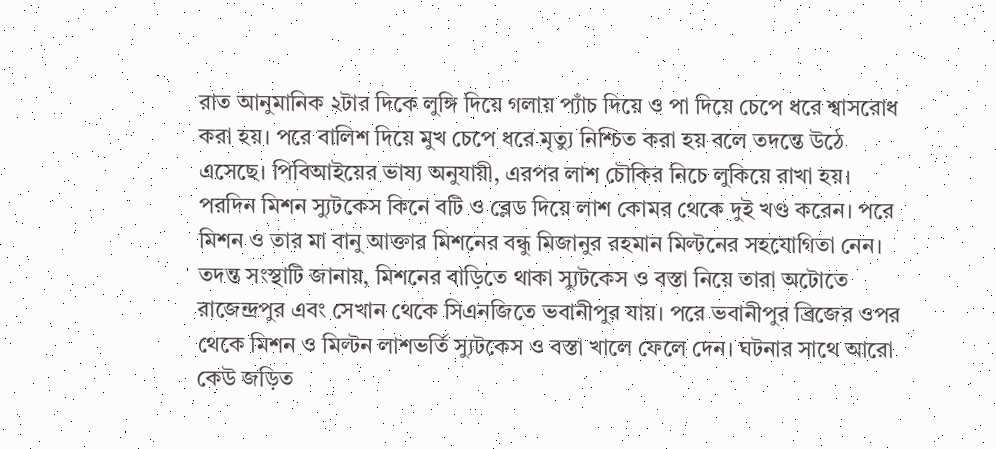রাত আনুমানিক ২টার দিকে লুঙ্গি দিয়ে গলায় প্যাঁচ দিয়ে ও পা দিয়ে চেপে ধরে শ্বাসরোধ করা হয়। পরে বালিশ দিয়ে মুখ চেপে ধরে মৃত্যু নিশ্চিত করা হয় বলে তদন্তে উঠে এসেছে। পিবিআইয়ের ভাষ্য অনুযায়ী, এরপর লাশ চৌকির নিচে লুকিয়ে রাখা হয়। পরদিন মিশন স্যুটকেস কিনে বটি ও ব্লেড দিয়ে লাশ কোমর থেকে দুই খণ্ড করেন। পরে মিশন ও তার মা বানু আক্তার মিশনের বন্ধু মিজানুর রহমান মিল্টনের সহযোগিতা নেন। তদন্ত সংস্থাটি জানায়, মিশনের বাড়িতে থাকা স্যুটকেস ও বস্তা নিয়ে তারা অটোতে রাজেন্দ্রপুর এবং সেখান থেকে সিএনজিতে ভবানীপুর যায়। পরে ভবানীপুর ব্রিজের ওপর থেকে মিশন ও মিল্টন লাশভর্তি স্যুটকেস ও বস্তা খালে ফেলে দেন। ঘটনার সাথে আরো কেউ জড়িত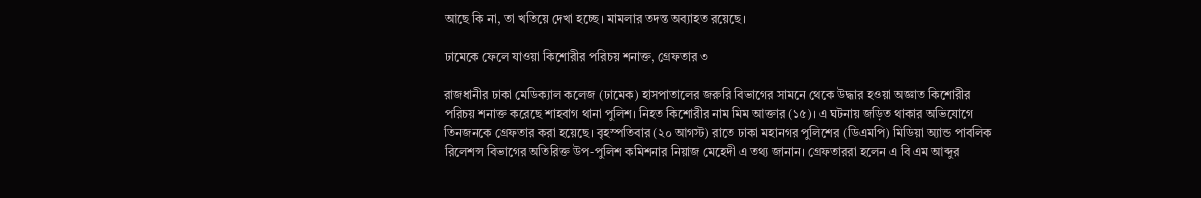আছে কি না, তা খতিয়ে দেখা হচ্ছে। মামলার তদন্ত অব্যাহত রয়েছে।

ঢামেকে ফেলে যাওয়া কিশোরীর পরিচয় শনাক্ত, গ্রেফতার ৩

রাজধানীর ঢাকা মেডিক্যাল কলেজ (ঢামেক) হাসপাতালের জরুরি বিভাগের সামনে থেকে উদ্ধার হওয়া অজ্ঞাত কিশোরীর পরিচয় শনাক্ত করেছে শাহবাগ থানা পুলিশ। নিহত কিশোরীর নাম মিম আক্তার (১৫)। এ ঘটনায় জড়িত থাকার অভিযোগে তিনজনকে গ্রেফতার করা হয়েছে। বৃহস্পতিবার (২০ আগস্ট) রাতে ঢাকা মহানগর পুলিশের (ডিএমপি) মিডিয়া অ্যান্ড পাবলিক রিলেশন্স বিভাগের অতিরিক্ত উপ-পুলিশ কমিশনার নিয়াজ মেহেদী এ তথ্য জানান। গ্রেফতাররা হলেন এ বি এম আব্দুর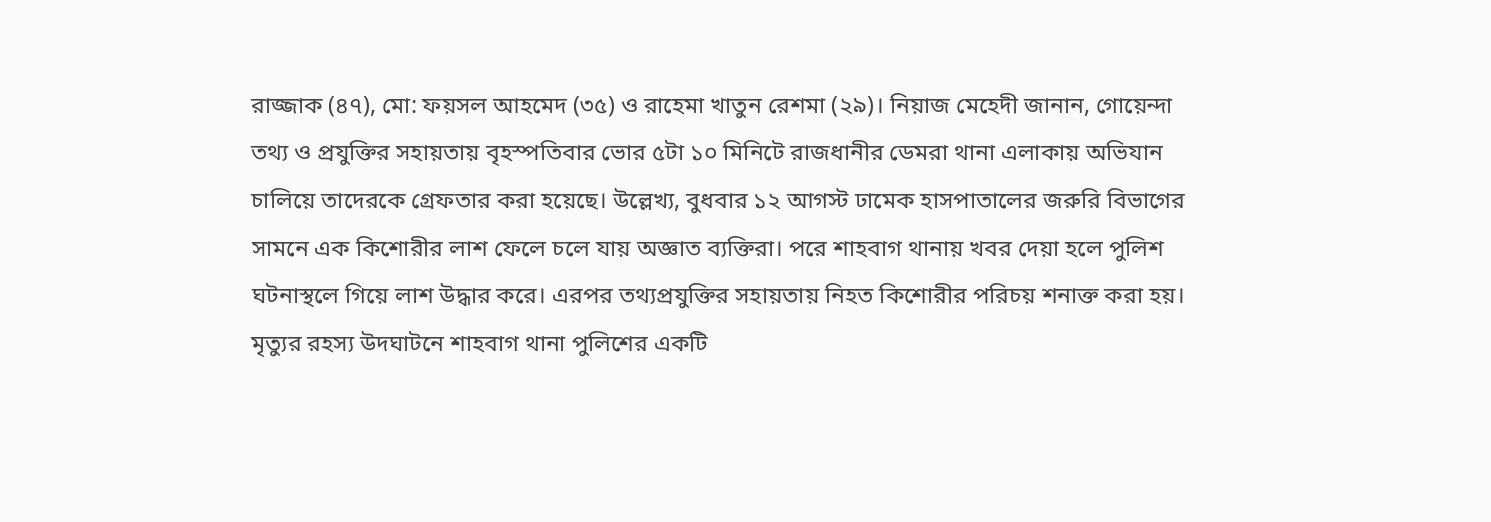রাজ্জাক (৪৭), মো: ফয়সল আহমেদ (৩৫) ও রাহেমা খাতুন রেশমা (২৯)। নিয়াজ মেহেদী জানান, গোয়েন্দা তথ্য ও প্রযুক্তির সহায়তায় বৃহস্পতিবার ভোর ৫টা ১০ মিনিটে রাজধানীর ডেমরা থানা এলাকায় অভিযান চালিয়ে তাদেরকে গ্রেফতার করা হয়েছে। উল্লেখ্য, বুধবার ১২ আগস্ট ঢামেক হাসপাতালের জরুরি বিভাগের সামনে এক কিশোরীর লাশ ফেলে চলে যায় অজ্ঞাত ব্যক্তিরা। পরে শাহবাগ থানায় খবর দেয়া হলে পুলিশ ঘটনাস্থলে গিয়ে লাশ উদ্ধার করে। এরপর তথ্যপ্রযুক্তির সহায়তায় নিহত কিশোরীর পরিচয় শনাক্ত করা হয়। মৃত্যুর রহস্য উদঘাটনে শাহবাগ থানা পুলিশের একটি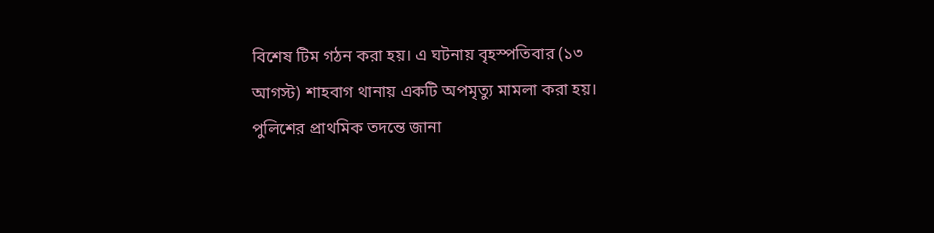বিশেষ টিম গঠন করা হয়। এ ঘটনায় বৃহস্পতিবার (১৩ আগস্ট) শাহবাগ থানায় একটি অপমৃত্যু মামলা করা হয়। পুলিশের প্রাথমিক তদন্তে জানা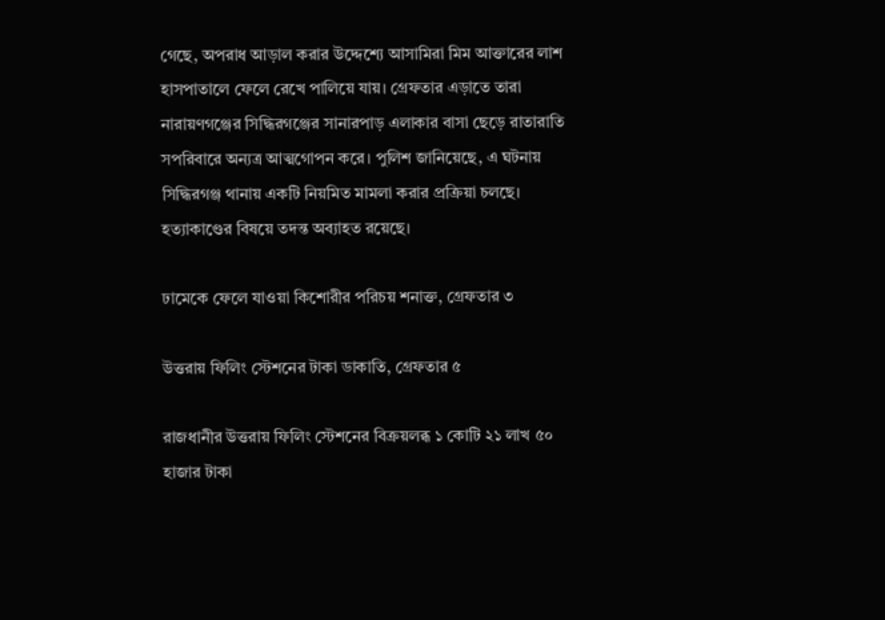গেছে, অপরাধ আড়াল করার উদ্দেশ্যে আসামিরা মিম আক্তারের লাশ হাসপাতালে ফেলে রেখে পালিয়ে যায়। গ্রেফতার এড়াতে তারা নারায়ণগঞ্জের সিদ্ধিরগঞ্জের সানারপাড় এলাকার বাসা ছেড়ে রাতারাতি সপরিবারে অন্যত্র আত্মগোপন করে। পুলিশ জানিয়েছে, এ ঘটনায় সিদ্ধিরগঞ্জ থানায় একটি নিয়মিত মামলা করার প্রক্রিয়া চলছে। হত্যাকাণ্ডের বিষয়ে তদন্ত অব্যাহত রয়েছে।

ঢামেকে ফেলে যাওয়া কিশোরীর পরিচয় শনাক্ত, গ্রেফতার ৩

উত্তরায় ফিলিং স্টেশনের টাকা ডাকাতি, গ্রেফতার ৫

রাজধানীর উত্তরায় ফিলিং স্টেশনের বিক্রয়লব্ধ ১ কোটি ২১ লাখ ৫০ হাজার টাকা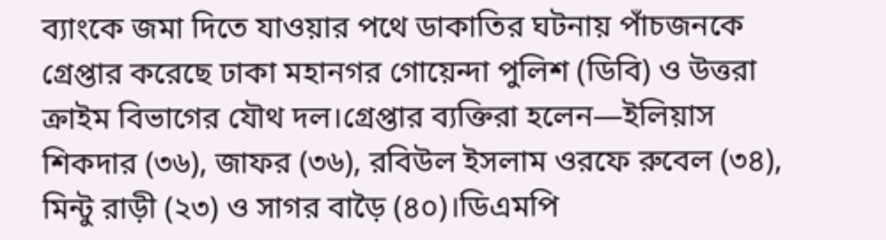ব্যাংকে জমা দিতে যাওয়ার পথে ডাকাতির ঘটনায় পাঁচজনকে গ্রেপ্তার করেছে ঢাকা মহানগর গোয়েন্দা পুলিশ (ডিবি) ও উত্তরা ক্রাইম বিভাগের যৌথ দল।গ্রেপ্তার ব্যক্তিরা হলেন—ইলিয়াস শিকদার (৩৬), জাফর (৩৬), রবিউল ইসলাম ওরফে রুবেল (৩৪), মিন্টু রাড়ী (২৩) ও সাগর বাড়ৈ (৪০)।ডিএমপি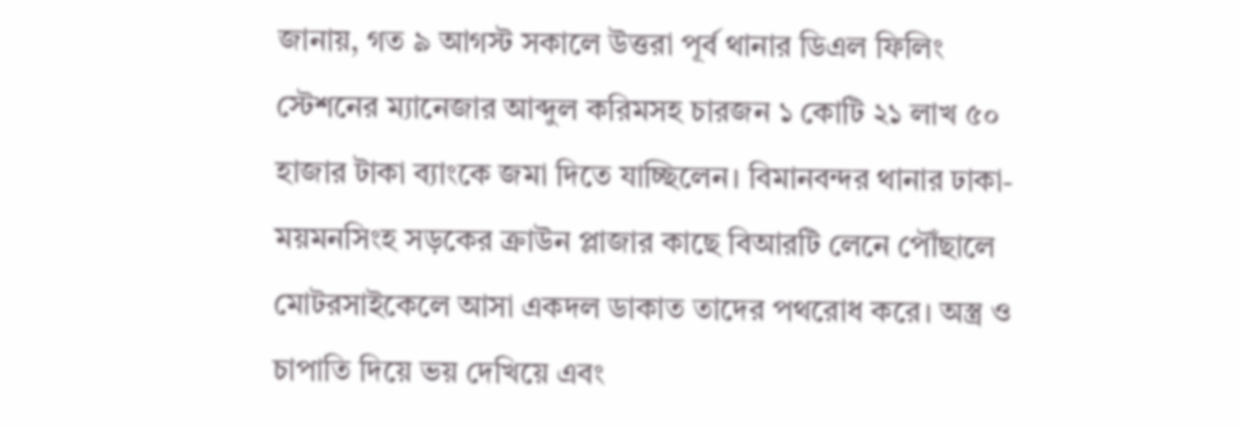জানায়, গত ৯ আগস্ট সকালে উত্তরা পূর্ব থানার ডিএল ফিলিং স্টেশনের ম্যানেজার আব্দুল করিমসহ চারজন ১ কোটি ২১ লাখ ৫০ হাজার টাকা ব্যাংকে জমা দিতে যাচ্ছিলেন। বিমানবন্দর থানার ঢাকা-ময়মনসিংহ সড়কের ক্রাউন প্লাজার কাছে বিআরটি লেনে পৌঁছালে মোটরসাইকেলে আসা একদল ডাকাত তাদের পথরোধ করে। অস্ত্র ও চাপাতি দিয়ে ভয় দেখিয়ে এবং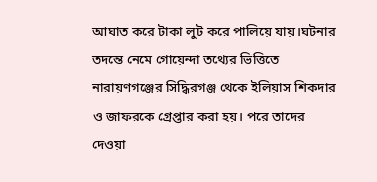আঘাত করে টাকা লুট করে পালিয়ে যায়।ঘটনার তদন্তে নেমে গোয়েন্দা তথ্যের ভিত্তিতে নারায়ণগঞ্জের সিদ্ধিরগঞ্জ থেকে ইলিয়াস শিকদার ও জাফরকে গ্রেপ্তার করা হয়। পরে তাদের দেওয়া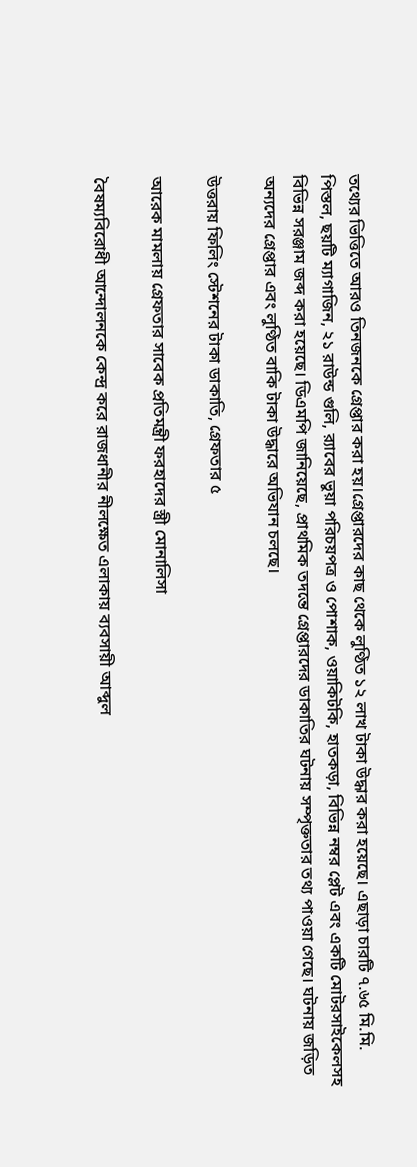তথ্যের ভিত্তিতে আরও তিনজনকে গ্রেপ্তার করা হয়।গ্রেপ্তারদের কাছ থেকে লুণ্ঠিত ১২ লাখ টাকা উদ্ধার করা হয়েছে। এছাড়া চারটি ৭.৬৫ মি.মি. পিস্তল, ছয়টি ম্যাগাজিন, ২১ রাউন্ড গুলি, র‌্যাবের ভুয়া পরিচয়পত্র ও পোশাক, ওয়াকিটকি, হাতকড়া, বিভিন্ন নম্বর প্লেট এবং একটি মোটরসাইকেলসহ বিভিন্ন সরঞ্জাম জব্দ করা হয়েছে। ডিএমপি জানিয়েছে, প্রাথমিক তদন্তে গ্রেপ্তারদের ডাকাতির ঘটনায় সম্পৃক্ততার তথ্য পাওয়া গেছে। ঘটনায় জড়িত অন্যদের গ্রেপ্তার এবং লুণ্ঠিত বাকি টাকা উদ্ধারে অভিযান চলছে।

উত্তরায় ফিলিং স্টেশনের টাকা ডাকাতি, গ্রেফতার ৫

আরেক মামলায় গ্রেফতার সাবেক প্রতিমন্ত্রী ফরহাদের স্ত্রী মোনালিসা

বৈষম্যবিরোধী আন্দোলনকে কেন্দ্র করে রাজধানীর নীলক্ষেত এলাকায় ব্যবসায়ী আব্দুল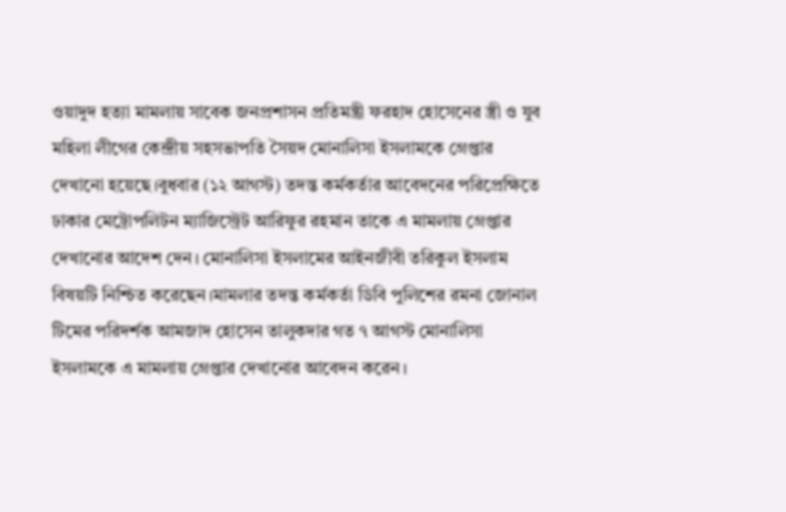ওয়াদুদ হত্যা মামলায় সাবেক জনপ্রশাসন প্রতিমন্ত্রী ফরহাদ হোসেনের স্ত্রী ও যুব মহিলা লীগের কেন্দ্রীয় সহসভাপতি সৈয়দ মোনালিসা ইসলামকে গ্রেপ্তার দেখানো হয়েছে।বুধবার (১২ আগস্ট) তদন্ত কর্মকর্তার আবেদনের পরিপ্রেক্ষিতে ঢাকার মেট্রোপলিটন ম্যাজিস্ট্রেট আরিফুর রহমান তাকে এ মামলায় গ্রেপ্তার দেখানোর আদেশ দেন। মোনালিসা ইসলামের আইনজীবী তরিকুল ইসলাম বিষয়টি নিশ্চিত করেছেন।মামলার তদন্ত কর্মকর্তা ডিবি পুলিশের রমনা জোনাল টিমের পরিদর্শক আমজাদ হোসেন তালুকদার গত ৭ আগস্ট মোনালিসা ইসলামকে এ মামলায় গ্রেপ্তার দেখানোর আবেদন করেন।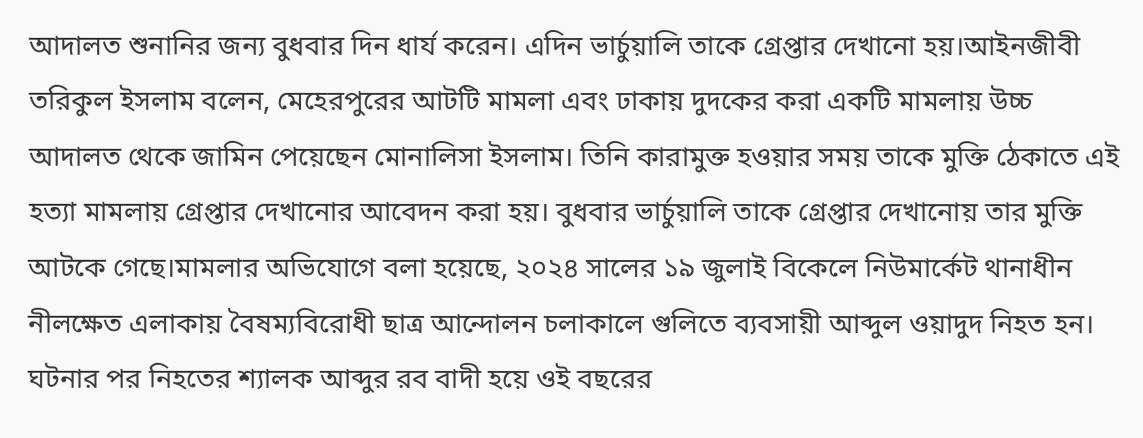আদালত শুনানির জন্য বুধবার দিন ধার্য করেন। এদিন ভার্চুয়ালি তাকে গ্রেপ্তার দেখানো হয়।আইনজীবী তরিকুল ইসলাম বলেন, মেহেরপুরের আটটি মামলা এবং ঢাকায় দুদকের করা একটি মামলায় উচ্চ আদালত থেকে জামিন পেয়েছেন মোনালিসা ইসলাম। তিনি কারামুক্ত হওয়ার সময় তাকে মুক্তি ঠেকাতে এই হত্যা মামলায় গ্রেপ্তার দেখানোর আবেদন করা হয়। বুধবার ভার্চুয়ালি তাকে গ্রেপ্তার দেখানোয় তার মুক্তি আটকে গেছে।মামলার অভিযোগে বলা হয়েছে, ২০২৪ সালের ১৯ জুলাই বিকেলে নিউমার্কেট থানাধীন নীলক্ষেত এলাকায় বৈষম্যবিরোধী ছাত্র আন্দোলন চলাকালে গুলিতে ব্যবসায়ী আব্দুল ওয়াদুদ নিহত হন। ঘটনার পর নিহতের শ্যালক আব্দুর রব বাদী হয়ে ওই বছরের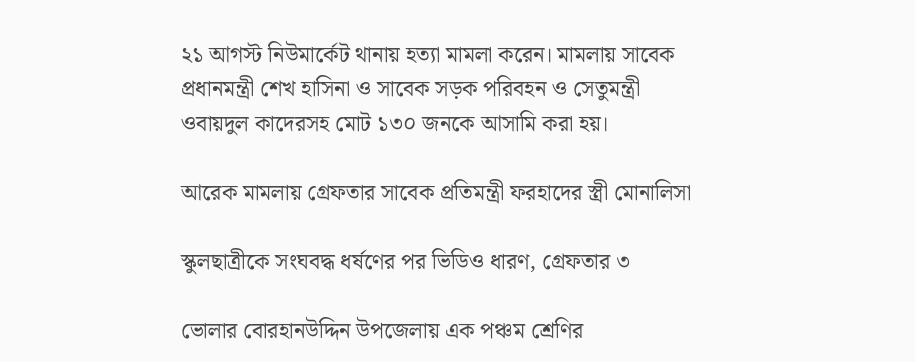২১ আগস্ট নিউমার্কেট থানায় হত্যা মামলা করেন। মামলায় সাবেক প্রধানমন্ত্রী শেখ হাসিনা ও সাবেক সড়ক পরিবহন ও সেতুমন্ত্রী ওবায়দুল কাদেরসহ মোট ১৩০ জনকে আসামি করা হয়।

আরেক মামলায় গ্রেফতার সাবেক প্রতিমন্ত্রী ফরহাদের স্ত্রী মোনালিসা

স্কুলছাত্রীকে সংঘবদ্ধ ধর্ষণের পর ভিডিও ধারণ, গ্রেফতার ৩

ভোলার বোরহানউদ্দিন উপজেলায় এক পঞ্চম শ্রেণির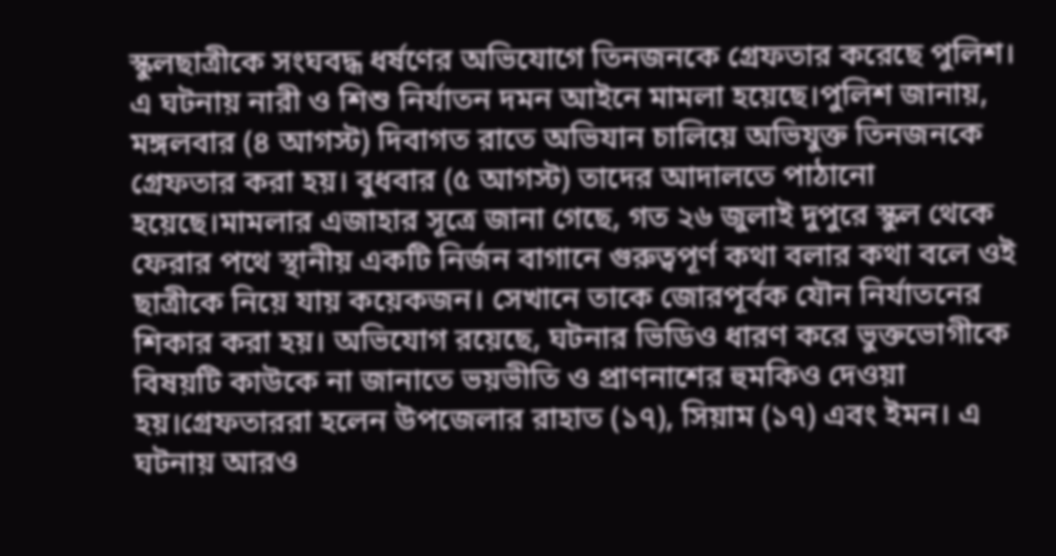স্কুলছাত্রীকে সংঘবদ্ধ ধর্ষণের অভিযোগে তিনজনকে গ্রেফতার করেছে পুলিশ। এ ঘটনায় নারী ও শিশু নির্যাতন দমন আইনে মামলা হয়েছে।পুলিশ জানায়, মঙ্গলবার (৪ আগস্ট) দিবাগত রাতে অভিযান চালিয়ে অভিযুক্ত তিনজনকে গ্রেফতার করা হয়। বুধবার (৫ আগস্ট) তাদের আদালতে পাঠানো হয়েছে।মামলার এজাহার সূত্রে জানা গেছে, গত ২৬ জুলাই দুপুরে স্কুল থেকে ফেরার পথে স্থানীয় একটি নির্জন বাগানে গুরুত্বপূর্ণ কথা বলার কথা বলে ওই ছাত্রীকে নিয়ে যায় কয়েকজন। সেখানে তাকে জোরপূর্বক যৌন নির্যাতনের শিকার করা হয়। অভিযোগ রয়েছে, ঘটনার ভিডিও ধারণ করে ভুক্তভোগীকে বিষয়টি কাউকে না জানাতে ভয়ভীতি ও প্রাণনাশের হুমকিও দেওয়া হয়।গ্রেফতাররা হলেন উপজেলার রাহাত (১৭), সিয়াম (১৭) এবং ইমন। এ ঘটনায় আরও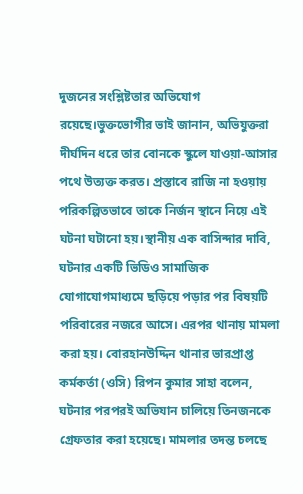দুজনের সংশ্লিষ্টতার অভিযোগ রয়েছে।ভুক্তভোগীর ভাই জানান, অভিযুক্তরা দীর্ঘদিন ধরে তার বোনকে স্কুলে যাওয়া-আসার পথে উত্যক্ত করত। প্রস্তাবে রাজি না হওয়ায় পরিকল্পিতভাবে তাকে নির্জন স্থানে নিয়ে এই ঘটনা ঘটানো হয়।স্থানীয় এক বাসিন্দার দাবি, ঘটনার একটি ভিডিও সামাজিক যোগাযোগমাধ্যমে ছড়িয়ে পড়ার পর বিষয়টি পরিবারের নজরে আসে। এরপর থানায় মামলা করা হয়। বোরহানউদ্দিন থানার ভারপ্রাপ্ত কর্মকর্তা (ওসি) রিপন কুমার সাহা বলেন, ঘটনার পরপরই অভিযান চালিয়ে তিনজনকে গ্রেফতার করা হয়েছে। মামলার তদন্ত চলছে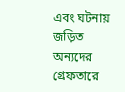এবং ঘটনায় জড়িত অন্যদের গ্রেফতারে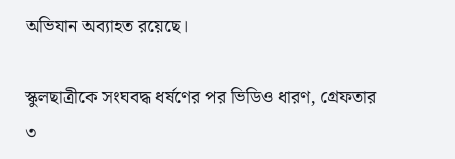অভিযান অব্যাহত রয়েছে।

স্কুলছাত্রীকে সংঘবদ্ধ ধর্ষণের পর ভিডিও ধারণ, গ্রেফতার ৩